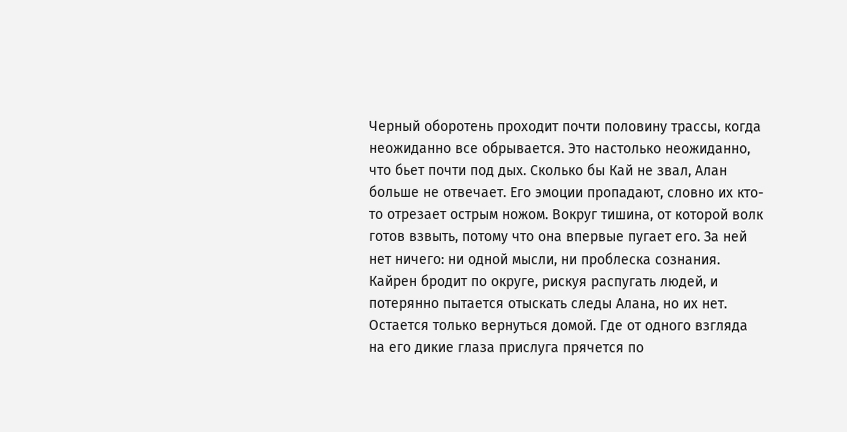Черный оборотень проходит почти половину трассы, когда неожиданно все обрывается. Это настолько неожиданно, что бьет почти под дых. Сколько бы Кай не звал, Алан больше не отвечает. Его эмоции пропадают, словно их кто-то отрезает острым ножом. Вокруг тишина, от которой волк готов взвыть, потому что она впервые пугает его. За ней нет ничего: ни одной мысли, ни проблеска сознания. Кайрен бродит по округе, рискуя распугать людей, и потерянно пытается отыскать следы Алана, но их нет.
Остается только вернуться домой. Где от одного взгляда на его дикие глаза прислуга прячется по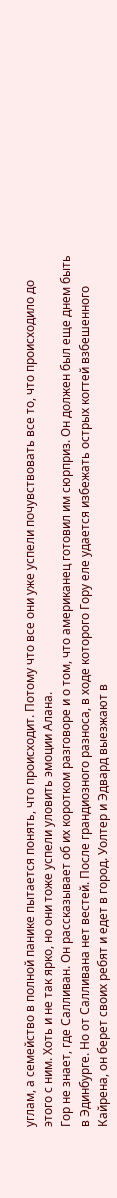углам, а семейство в полной панике пытается понять, что происходит. Потому что все они уже успели почувствовать все то, что происходило до этого с ним. Хоть и не так ярко, но они тоже успели уловить эмоции Алана.
Гор не знает, где Салливан. Он рассказывает об их коротком разговоре и о том, что американец готовил им сюрприз. Он должен был еще днем быть в Эдинбурге. Но от Салливана нет вестей. После грандиозного разноса, в ходе которого Гору еле удается избежать острых когтей взбешенного Кайрена, он берет своих ребят и едет в город. Уолтер и Эдвард выезжают в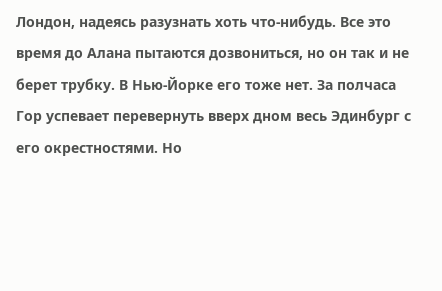Лондон, надеясь разузнать хоть что-нибудь. Все это время до Алана пытаются дозвониться, но он так и не берет трубку. В Нью-Йорке его тоже нет. За полчаса Гор успевает перевернуть вверх дном весь Эдинбург с его окрестностями. Но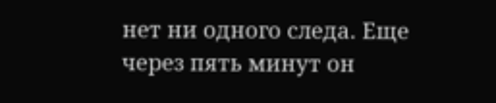нет ни одного следа. Еще через пять минут он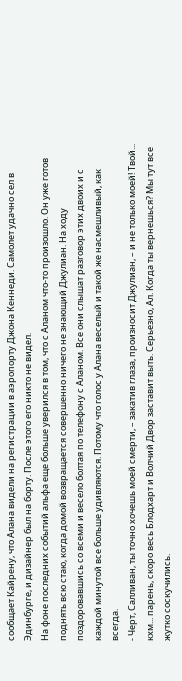сообщает Кайрену, что Алана видели на регистрации в аэропорту Джона Кеннеди. Самолет удачно сел в Эдинбурге, и дизайнер был на борту. После этого его никто не видел.
На фоне последних событий альфа еще больше уверился в том, что с Аланом что-то произошло. Он уже готов поднять всю стаю, когда домой возвращается совершенно ничего не знающий Джулиан. На ходу поздоровавшись со всеми и весело болтая по телефону с Аланом. Все они слышат разговор этих двоих и с каждой минутой все больше удивляются. Потому что голос у Алана веселый и такой же насмешливый, как всегда.
- Черт, Салливан, ты точно хочешь моей смерти, – закатив глаза, произносит Джулиан, – и не только моей! Твой... кхм... парень, скоро весь Блодхарт и Волчий Двор заставит выть. Серьезно, Ал. Когда ты вернешься? Мы тут все жутко соскучились.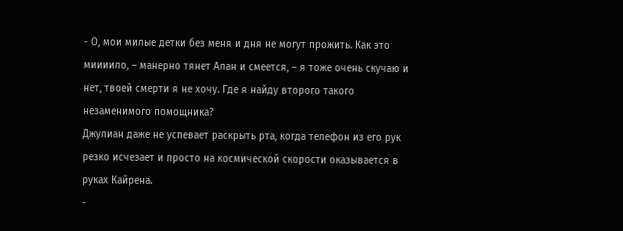- О, мои милые детки без меня и дня не могут прожить. Как это миииило, – манерно тянет Алан и смеется, – я тоже очень скучаю и нет, твоей смерти я не хочу. Где я найду второго такого незаменимого помощника?
Джулиан даже не успевает раскрыть рта, когда телефон из его рук резко исчезает и просто на космической скорости оказывается в руках Кайрена.
-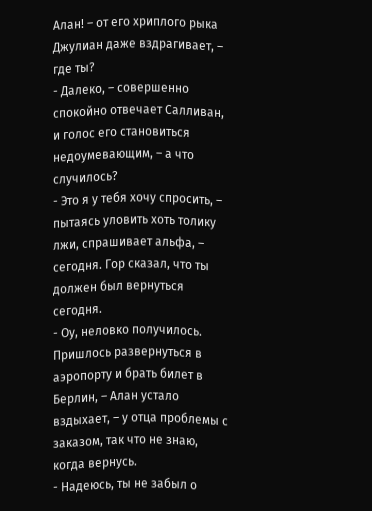Алан! – от его хриплого рыка Джулиан даже вздрагивает, – где ты?
- Далеко, – совершенно спокойно отвечает Салливан, и голос его становиться недоумевающим, – а что случилось?
- Это я у тебя хочу спросить, – пытаясь уловить хоть толику лжи, спрашивает альфа, – сегодня. Гор сказал, что ты должен был вернуться сегодня.
- Оу, неловко получилось. Пришлось развернуться в аэропорту и брать билет в Берлин, – Алан устало вздыхает, – у отца проблемы с заказом, так что не знаю, когда вернусь.
- Надеюсь, ты не забыл о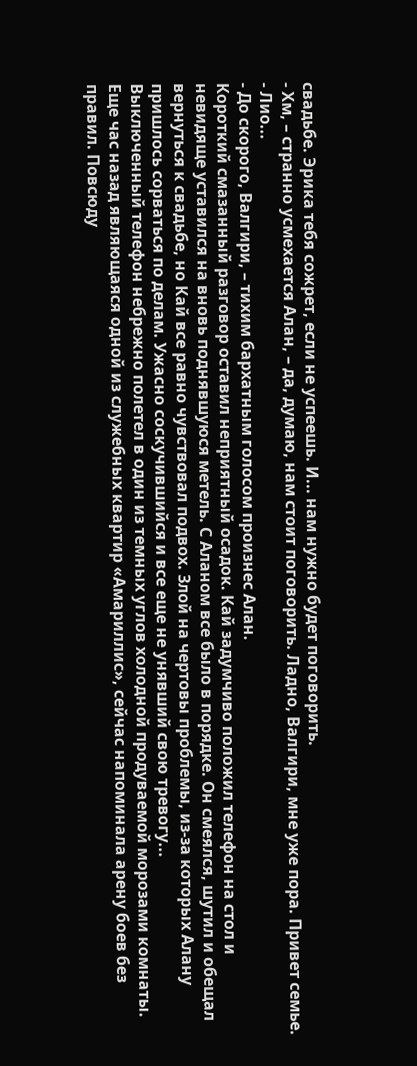свадьбе. Эрика тебя сожрет, если не успеешь. И... нам нужно будет поговорить.
- Хм, – странно усмехается Алан, – да, думаю, нам стоит поговорить. Ладно, Валгири, мне уже пора. Привет семье.
- Лио...
- До скорого, Валгири, – тихим бархатным голосом произнес Алан.
Короткий смазанный разговор оставил неприятный осадок. Кай задумчиво положил телефон на стол и невидяще уставился на вновь поднявшуюся метель. С Аланом все было в порядке. Он смеялся, шутил и обещал вернуться к свадьбе, но Кай все равно чувствовал подвох. Злой на чертовы проблемы, из-за которых Алану пришлось сорваться по делам. Ужасно соскучившийся и все еще не унявший свою тревогу...
Выключенный телефон небрежно полетел в один из темных углов холодной продуваемой морозами комнаты. Еще час назад являющаяся одной из служебных квартир «Амариллис», сейчас напоминала арену боев без правил. Повсюду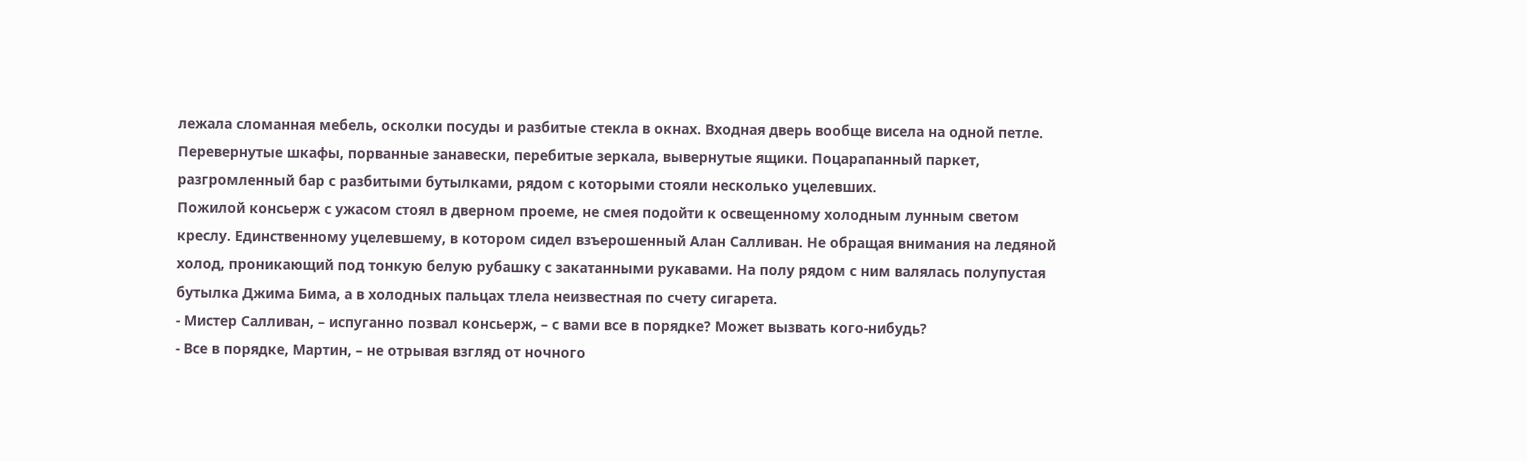лежала сломанная мебель, осколки посуды и разбитые стекла в окнах. Входная дверь вообще висела на одной петле. Перевернутые шкафы, порванные занавески, перебитые зеркала, вывернутые ящики. Поцарапанный паркет, разгромленный бар с разбитыми бутылками, рядом с которыми стояли несколько уцелевших.
Пожилой консьерж с ужасом стоял в дверном проеме, не смея подойти к освещенному холодным лунным светом креслу. Единственному уцелевшему, в котором сидел взъерошенный Алан Салливан. Не обращая внимания на ледяной холод, проникающий под тонкую белую рубашку с закатанными рукавами. На полу рядом с ним валялась полупустая бутылка Джима Бима, а в холодных пальцах тлела неизвестная по счету сигарета.
- Мистер Салливан, – испуганно позвал консьерж, – с вами все в порядке? Может вызвать кого-нибудь?
- Все в порядке, Мартин, – не отрывая взгляд от ночного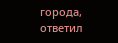города, ответил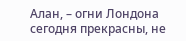Алан, – огни Лондона сегодня прекрасны, не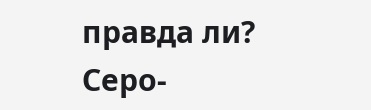правда ли?
Серо-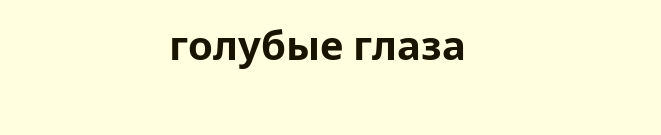голубые глаза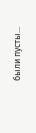были пусты...